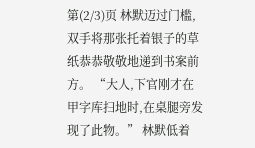第(2/3)页 林默迈过门槛,双手将那张托着银子的草纸恭恭敬敬地递到书案前方。 “大人,下官刚才在甲字库扫地时,在桌腿旁发现了此物。” 林默低着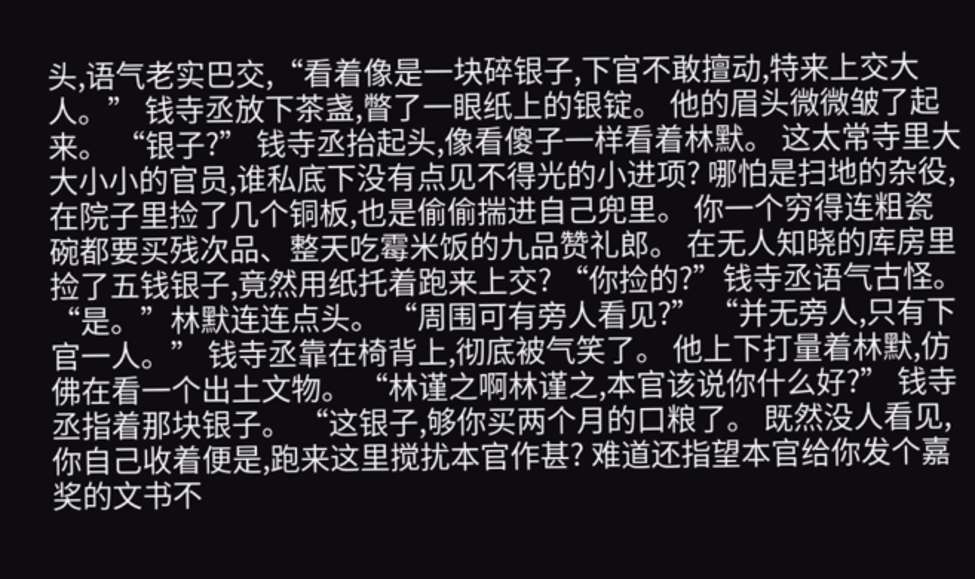头,语气老实巴交,“看着像是一块碎银子,下官不敢擅动,特来上交大人。” 钱寺丞放下茶盏,瞥了一眼纸上的银锭。 他的眉头微微皱了起来。 “银子?” 钱寺丞抬起头,像看傻子一样看着林默。 这太常寺里大大小小的官员,谁私底下没有点见不得光的小进项? 哪怕是扫地的杂役,在院子里捡了几个铜板,也是偷偷揣进自己兜里。 你一个穷得连粗瓷碗都要买残次品、整天吃霉米饭的九品赞礼郎。 在无人知晓的库房里捡了五钱银子,竟然用纸托着跑来上交? “你捡的?”钱寺丞语气古怪。 “是。”林默连连点头。 “周围可有旁人看见?” “并无旁人,只有下官一人。” 钱寺丞靠在椅背上,彻底被气笑了。 他上下打量着林默,仿佛在看一个出土文物。 “林谨之啊林谨之,本官该说你什么好?” 钱寺丞指着那块银子。 “这银子,够你买两个月的口粮了。 既然没人看见,你自己收着便是,跑来这里搅扰本官作甚? 难道还指望本官给你发个嘉奖的文书不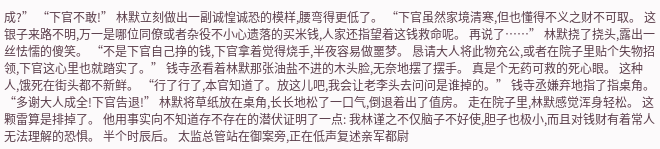成?” “下官不敢!” 林默立刻做出一副诚惶诚恐的模样,腰弯得更低了。 “下官虽然家境清寒,但也懂得不义之财不可取。 这银子来路不明,万一是哪位同僚或者杂役不小心遗落的买米钱,人家还指望着这钱救命呢。 再说了……” 林默挠了挠头,露出一丝怯懦的傻笑。 “不是下官自己挣的钱,下官拿着觉得烧手,半夜容易做噩梦。 恳请大人将此物充公,或者在院子里贴个失物招领,下官这心里也就踏实了。” 钱寺丞看着林默那张油盐不进的木头脸,无奈地摆了摆手。 真是个无药可救的死心眼。 这种人,饿死在街头都不新鲜。 “行了行了,本官知道了。放这儿吧,我会让老李头去问问是谁掉的。” 钱寺丞嫌弃地指了指桌角。 “多谢大人成全!下官告退!” 林默将草纸放在桌角,长长地松了一口气,倒退着出了值房。 走在院子里,林默感觉浑身轻松。 这颗雷算是排掉了。 他用事实向不知道存不存在的潜伏证明了一点: 我林谨之不仅脑子不好使,胆子也极小,而且对钱财有着常人无法理解的恐惧。 半个时辰后。 太监总管站在御案旁,正在低声复述亲军都尉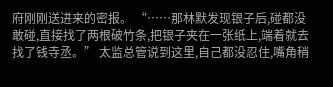府刚刚送进来的密报。 “……那林默发现银子后,碰都没敢碰,直接找了两根破竹条,把银子夹在一张纸上,端着就去找了钱寺丞。” 太监总管说到这里,自己都没忍住,嘴角稍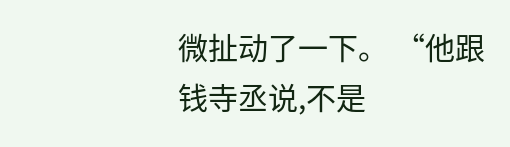微扯动了一下。 “他跟钱寺丞说,不是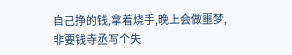自己挣的钱,拿着烧手,晚上会做噩梦,非要钱寺丞写个失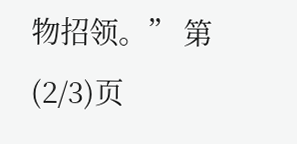物招领。” 第(2/3)页